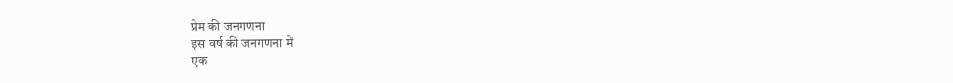प्रेम की जनगणना
इस वर्ष की जनगणना में
एक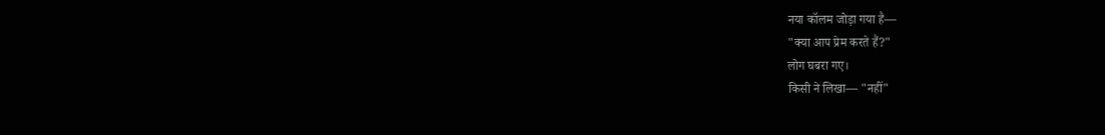नया कॉलम जोड़ा गया है—
"क्या आप प्रेम करते हैं?"
लोग घबरा गए।
किसी ने लिखा— "नहीं"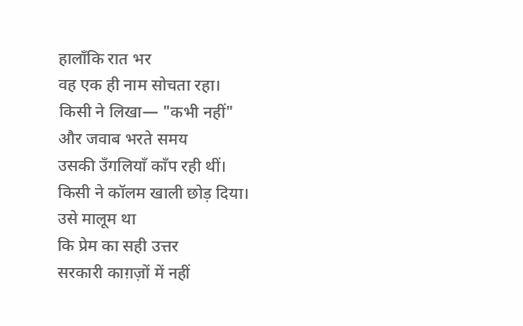हालाँकि रात भर
वह एक ही नाम सोचता रहा।
किसी ने लिखा— "कभी नहीं"
और जवाब भरते समय
उसकी उँगलियाँ काँप रही थीं।
किसी ने कॉलम खाली छोड़ दिया।
उसे मालूम था
कि प्रेम का सही उत्तर
सरकारी काग़ज़ों में नहीं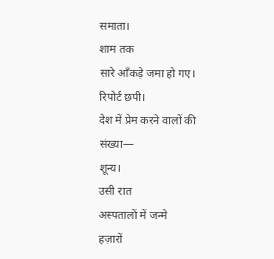समाता।
शाम तक
सारे आँकड़े जमा हो गए।
रिपोर्ट छपी।
देश में प्रेम करने वालों की संख्या—
शून्य।
उसी रात
अस्पतालों में जन्मे
हज़ारों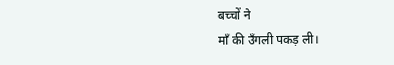बच्चों ने
माँ की उँगली पकड़ ली।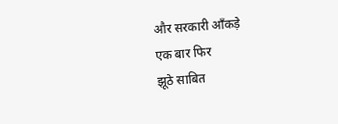और सरकारी आँकड़े
एक बार फिर
झूठे साबित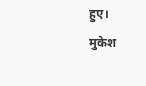हुए।
मुकेश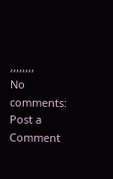,,,,,,,,
No comments:
Post a Comment